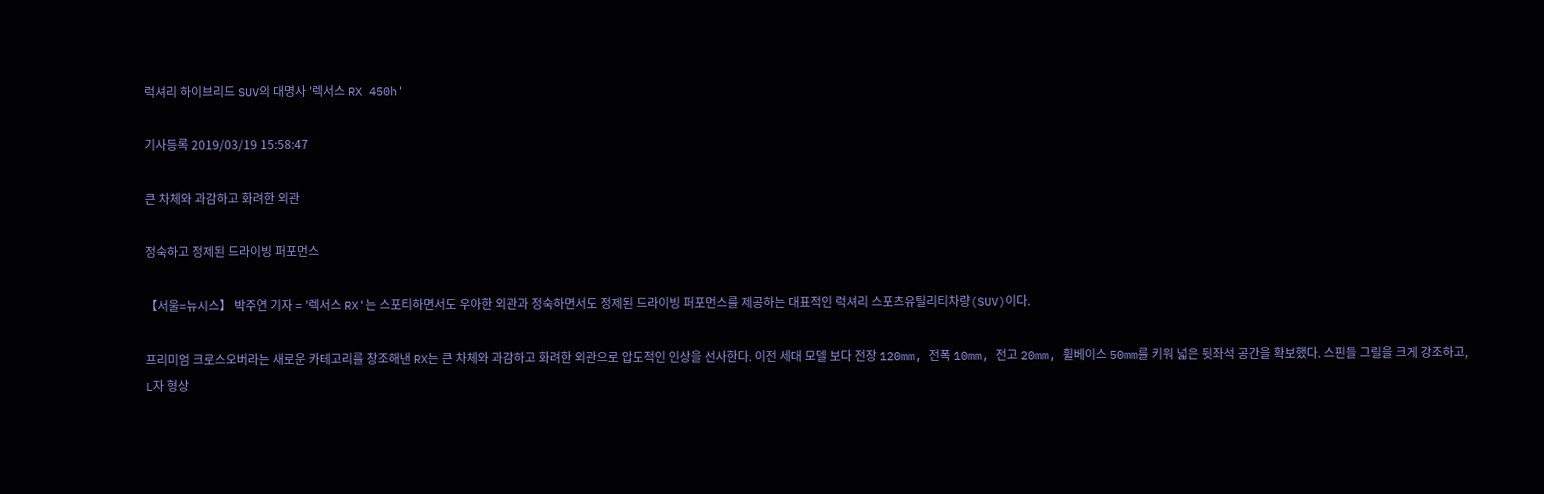럭셔리 하이브리드 SUV의 대명사 '렉서스 RX 450h'

기사등록 2019/03/19 15:58:47

큰 차체와 과감하고 화려한 외관

정숙하고 정제된 드라이빙 퍼포먼스

【서울=뉴시스】 박주연 기자 = '렉서스 RX'는 스포티하면서도 우아한 외관과 정숙하면서도 정제된 드라이빙 퍼포먼스를 제공하는 대표적인 럭셔리 스포츠유틸리티차량(SUV)이다.

프리미엄 크로스오버라는 새로운 카테고리를 창조해낸 RX는 큰 차체와 과감하고 화려한 외관으로 압도적인 인상을 선사한다. 이전 세대 모델 보다 전장 120mm, 전폭 10mm, 전고 20mm, 휠베이스 50mm를 키워 넓은 뒷좌석 공간을 확보했다. 스핀들 그릴을 크게 강조하고, L자 형상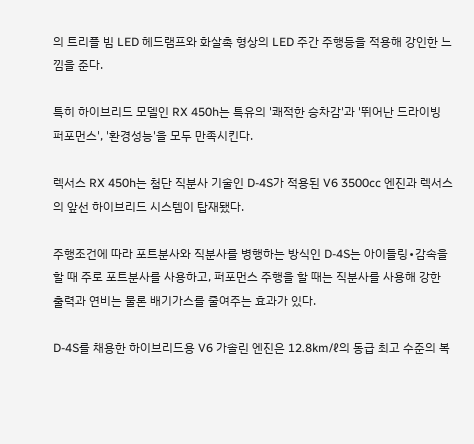의 트리플 빔 LED 헤드램프와 화살촉 형상의 LED 주간 주행등을 적용해 강인한 느낌을 준다.

특히 하이브리드 모델인 RX 450h는 특유의 '쾌적한 승차감'과 '뛰어난 드라이빙 퍼포먼스', '환경성능'을 모두 만족시킨다.

렉서스 RX 450h는 첨단 직분사 기술인 D-4S가 적용된 V6 3500cc 엔진과 렉서스의 앞선 하이브리드 시스템이 탑재됐다.

주행조건에 따라 포트분사와 직분사를 병행하는 방식인 D-4S는 아이들링∙감속을 할 때 주로 포트분사를 사용하고, 퍼포먼스 주행을 할 때는 직분사를 사용해 강한 출력과 연비는 물론 배기가스를 줄여주는 효과가 있다.

D-4S를 채용한 하이브리드용 V6 가솔린 엔진은 12.8km/ℓ의 동급 최고 수준의 복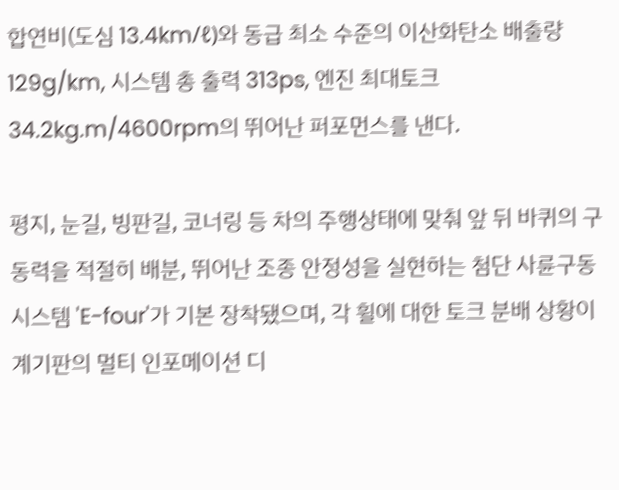합연비(도심 13.4km/ℓ)와 동급 최소 수준의 이산화탄소 배출량 129g/km, 시스템 총 출력 313ps, 엔진 최대토크 34.2kg.m/4600rpm의 뛰어난 퍼포먼스를 낸다.

평지, 눈길, 빙판길, 코너링 등 차의 주행상태에 맞춰 앞 뒤 바퀴의 구동력을 적절히 배분, 뛰어난 조종 안정성을 실현하는 첨단 사륜구동 시스템 'E-four'가 기본 장착됐으며, 각 휠에 대한 토크 분배 상황이 계기판의 멀티 인포메이션 디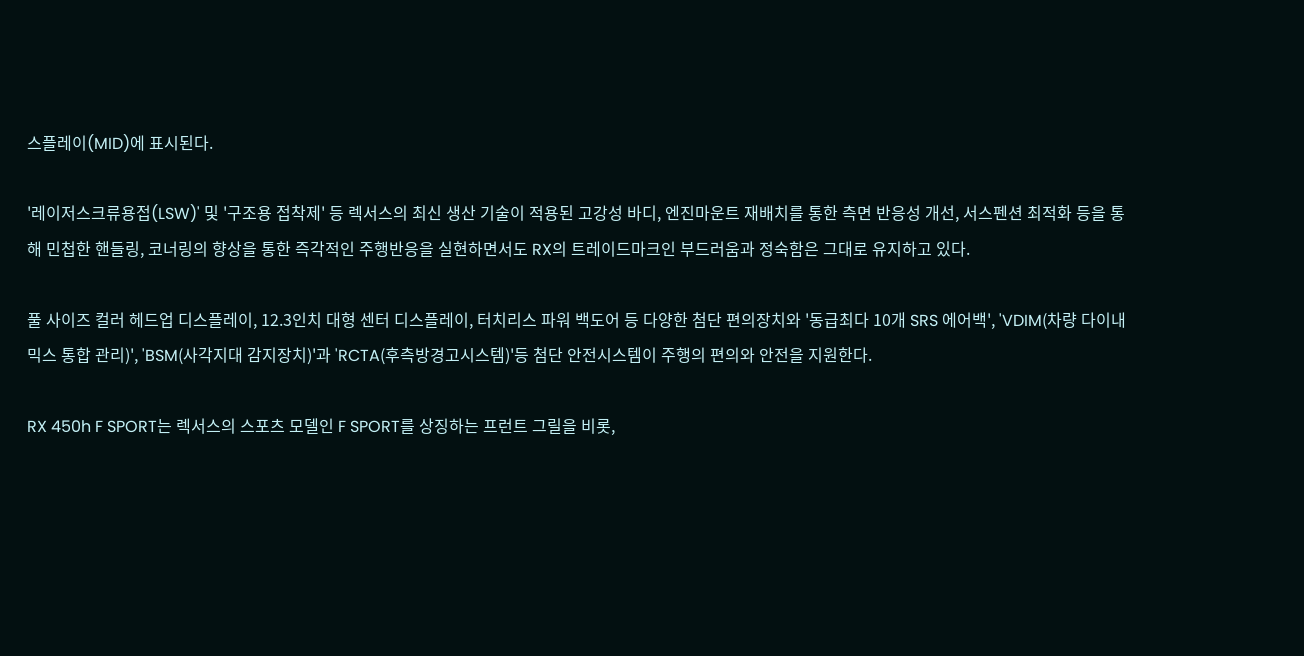스플레이(MID)에 표시된다.

'레이저스크류용접(LSW)' 및 '구조용 접착제' 등 렉서스의 최신 생산 기술이 적용된 고강성 바디, 엔진마운트 재배치를 통한 측면 반응성 개선, 서스펜션 최적화 등을 통해 민첩한 핸들링, 코너링의 향상을 통한 즉각적인 주행반응을 실현하면서도 RX의 트레이드마크인 부드러움과 정숙함은 그대로 유지하고 있다.

풀 사이즈 컬러 헤드업 디스플레이, 12.3인치 대형 센터 디스플레이, 터치리스 파워 백도어 등 다양한 첨단 편의장치와 '동급최다 10개 SRS 에어백', 'VDIM(차량 다이내믹스 통합 관리)', 'BSM(사각지대 감지장치)'과 'RCTA(후측방경고시스템)'등 첨단 안전시스템이 주행의 편의와 안전을 지원한다.

RX 450h F SPORT는 렉서스의 스포츠 모델인 F SPORT를 상징하는 프런트 그릴을 비롯,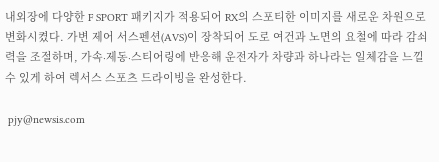내외장에 다양한 F SPORT 패키지가 적용되어 RX의 스포티한 이미지를 새로운 차원으로 변화시켰다. 가변 제어 서스펜션(AVS)이 장착되어 도로 여건과 노면의 요철에 따라 감쇠력을 조절하며, 가속∙제동∙스티어링에 반응해 운전자가 차량과 하나라는 일체감을 느낄 수 있게 하여 렉서스 스포츠 드라이빙을 완성한다.

 pjy@newsis.com